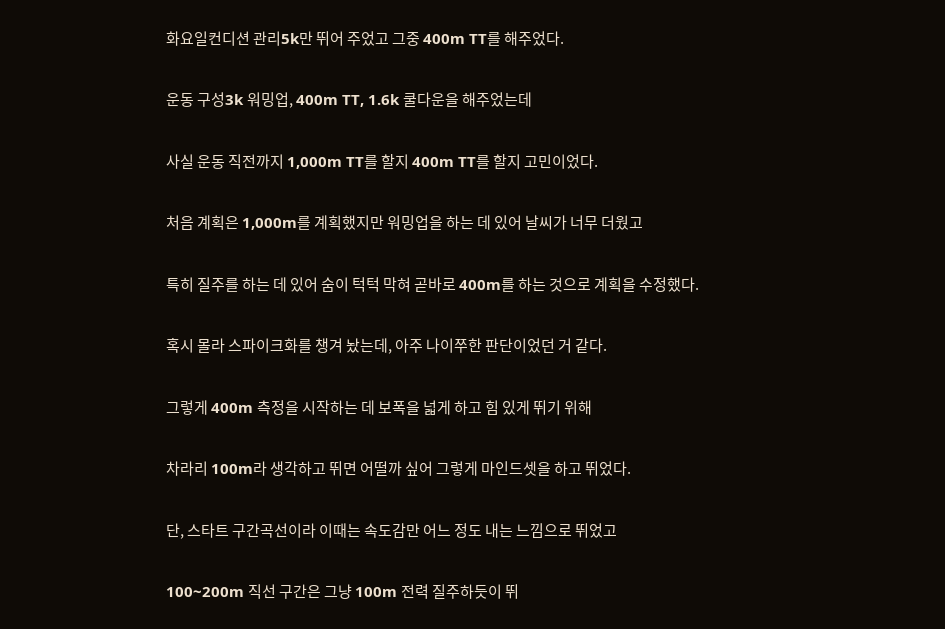화요일컨디션 관리5k만 뛰어 주었고 그중 400m TT를 해주었다.


운동 구성3k 워밍업, 400m TT, 1.6k 쿨다운을 해주었는데


사실 운동 직전까지 1,000m TT를 할지 400m TT를 할지 고민이었다.


처음 계획은 1,000m를 계획했지만 워밍업을 하는 데 있어 날씨가 너무 더웠고


특히 질주를 하는 데 있어 숨이 턱턱 막혀 곧바로 400m를 하는 것으로 계획을 수정했다.


혹시 몰라 스파이크화를 챙겨 놨는데, 아주 나이쭈한 판단이었던 거 같다.


그렇게 400m 측정을 시작하는 데 보폭을 넓게 하고 힘 있게 뛰기 위해


차라리 100m라 생각하고 뛰면 어떨까 싶어 그렇게 마인드셋을 하고 뛰었다.


단, 스타트 구간곡선이라 이때는 속도감만 어느 정도 내는 느낌으로 뛰었고


100~200m 직선 구간은 그냥 100m 전력 질주하듯이 뛰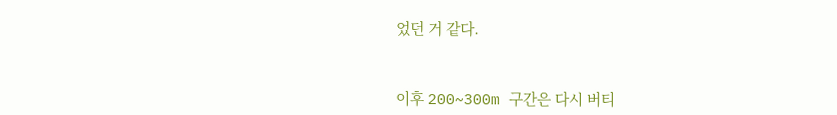었던 거 같다.


이후 200~300m 구간은 다시 버티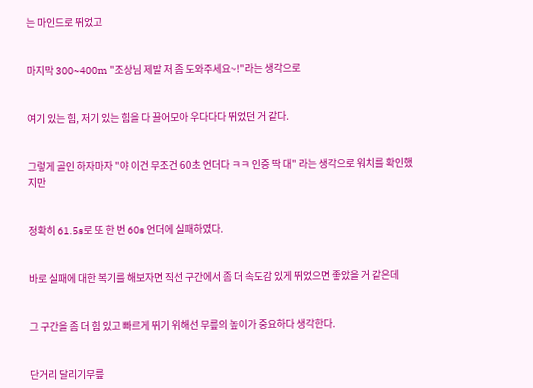는 마인드로 뛰었고


마지막 300~400m "조상님 제발 저 좀 도와주세요~!"라는 생각으로


여기 있는 힘, 저기 있는 힘을 다 끌어모아 우다다다 뛰었던 거 같다.


그렇게 골인 하자마자 "야 이건 무조건 60초 언더다 ㅋㅋ 인증 딱 대" 라는 생각으로 워치를 확인했지만


정확히 61.5s로 또 한 번 60s 언더에 실패하였다.


바로 실패에 대한 복기를 해보자면 직선 구간에서 좀 더 속도감 있게 뛰었으면 좋았을 거 같은데


그 구간을 좀 더 힘 있고 빠르게 뛰기 위해선 무릎의 높이가 중요하다 생각한다.


단거리 달리기무릎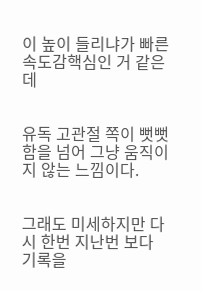이 높이 들리냐가 빠른 속도감핵심인 거 같은데


유독 고관절 쪽이 뻣뻣함을 넘어 그냥 움직이지 않는 느낌이다.


그래도 미세하지만 다시 한번 지난번 보다 기록을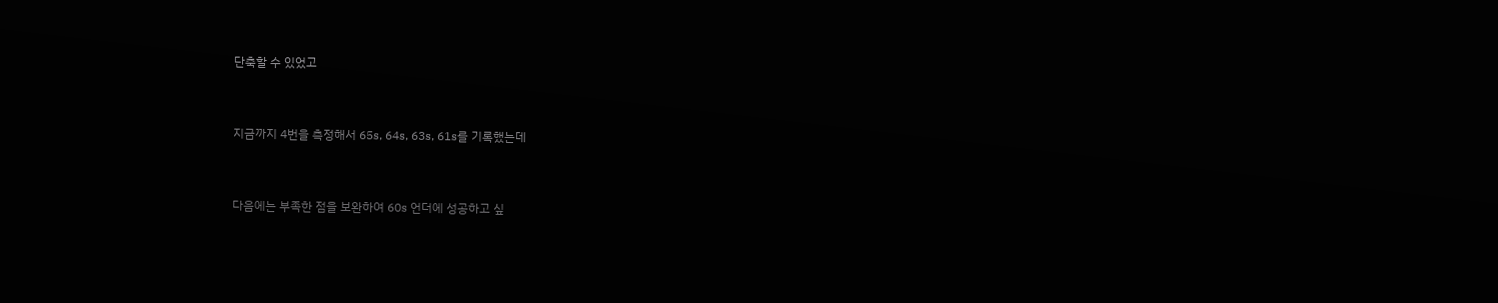단축할 수 있었고


지금까지 4번을 측정해서 65s, 64s, 63s, 61s를 기록했는데


다음에는 부족한 점을 보완하여 60s 언더에 성공하고 싶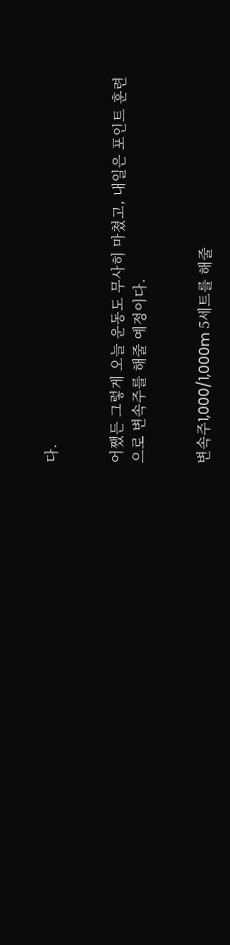다.


어쨌든 그렇게 오늘 운동도 무사히 마쳤고, 내일은 포인트 훈련으로 변속주를 해줄 예정이다.


변속주1,000/1,000m 5세트를 해줄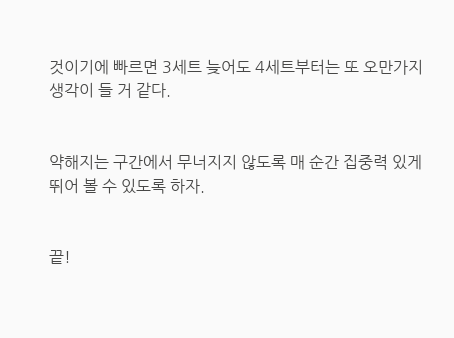것이기에 빠르면 3세트 늦어도 4세트부터는 또 오만가지 생각이 들 거 같다.


약해지는 구간에서 무너지지 않도록 매 순간 집중력 있게 뛰어 볼 수 있도록 하자.


끝!